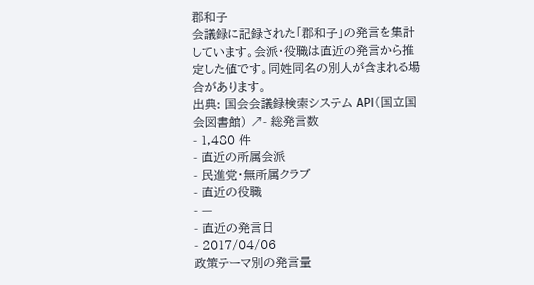郡和子
会議録に記録された「郡和子」の発言を集計しています。会派・役職は直近の発言から推定した値です。同姓同名の別人が含まれる場合があります。
出典: 国会会議録検索システム API(国立国会図書館) ↗- 総発言数
- 1,480 件
- 直近の所属会派
- 民進党・無所属クラブ
- 直近の役職
- —
- 直近の発言日
- 2017/04/06
政策テーマ別の発言量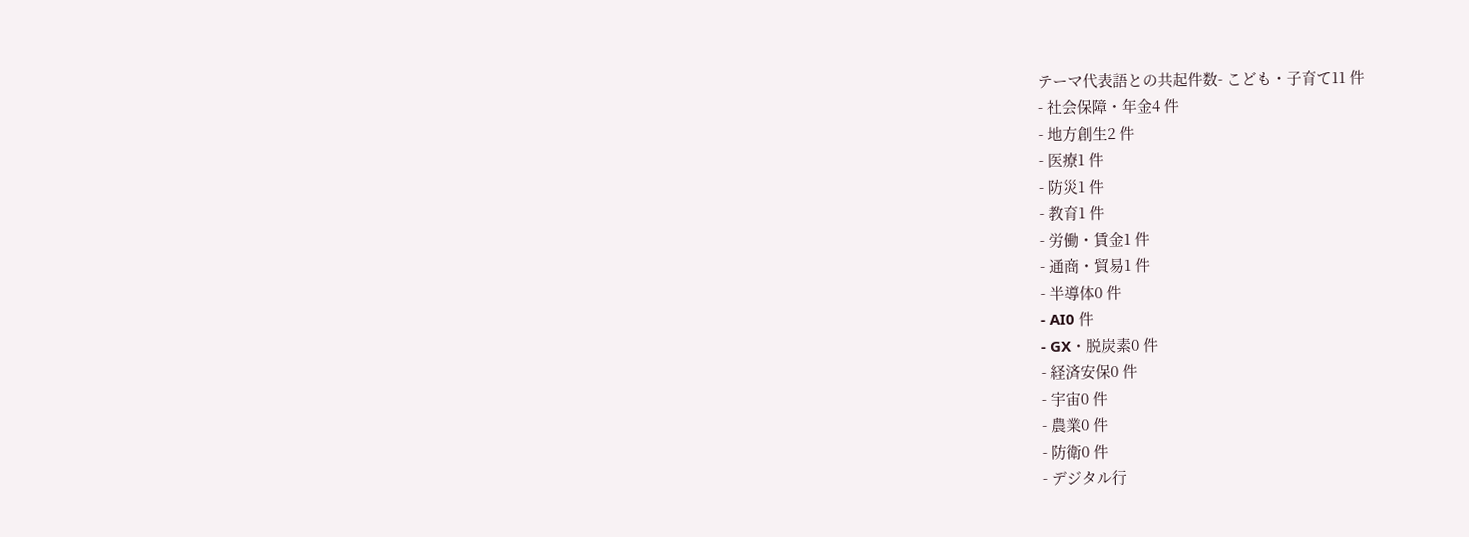テーマ代表語との共起件数- こども・子育て11 件
- 社会保障・年金4 件
- 地方創生2 件
- 医療1 件
- 防災1 件
- 教育1 件
- 労働・賃金1 件
- 通商・貿易1 件
- 半導体0 件
- AI0 件
- GX・脱炭素0 件
- 経済安保0 件
- 宇宙0 件
- 農業0 件
- 防衛0 件
- デジタル行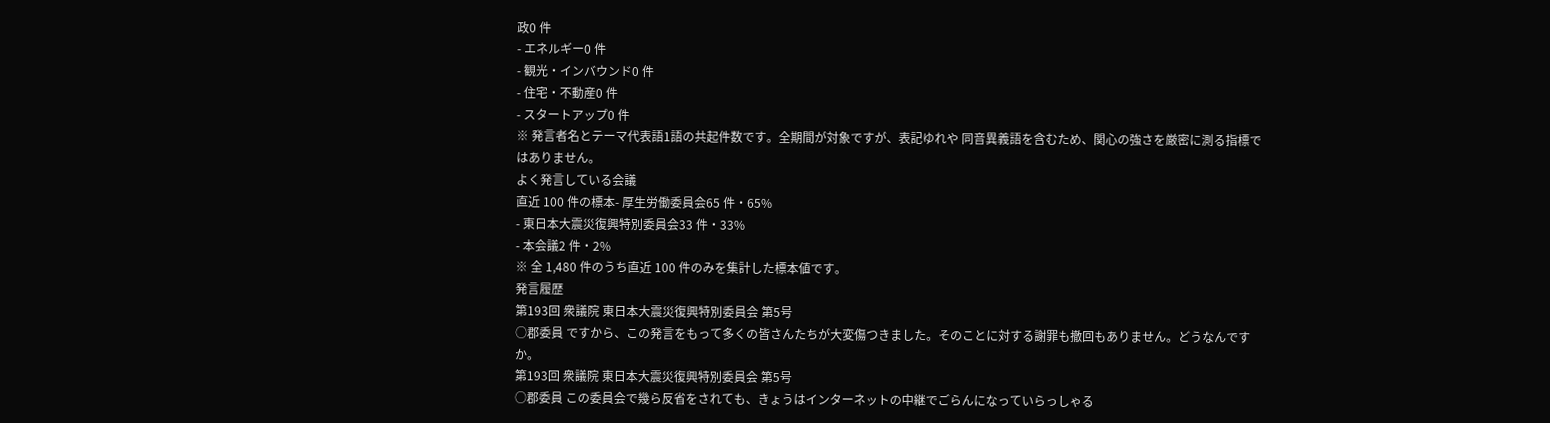政0 件
- エネルギー0 件
- 観光・インバウンド0 件
- 住宅・不動産0 件
- スタートアップ0 件
※ 発言者名とテーマ代表語1語の共起件数です。全期間が対象ですが、表記ゆれや 同音異義語を含むため、関心の強さを厳密に測る指標ではありません。
よく発言している会議
直近 100 件の標本- 厚生労働委員会65 件・65%
- 東日本大震災復興特別委員会33 件・33%
- 本会議2 件・2%
※ 全 1,480 件のうち直近 100 件のみを集計した標本値です。
発言履歴
第193回 衆議院 東日本大震災復興特別委員会 第5号
○郡委員 ですから、この発言をもって多くの皆さんたちが大変傷つきました。そのことに対する謝罪も撤回もありません。どうなんですか。
第193回 衆議院 東日本大震災復興特別委員会 第5号
○郡委員 この委員会で幾ら反省をされても、きょうはインターネットの中継でごらんになっていらっしゃる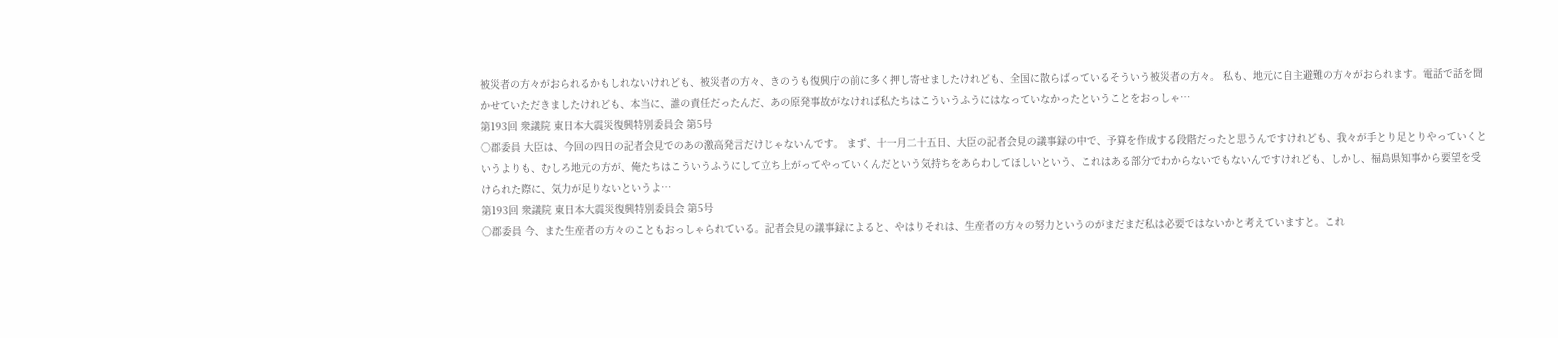被災者の方々がおられるかもしれないけれども、被災者の方々、きのうも復興庁の前に多く押し寄せましたけれども、全国に散らばっているそういう被災者の方々。 私も、地元に自主避難の方々がおられます。電話で話を聞かせていただきましたけれども、本当に、誰の責任だったんだ、あの原発事故がなければ私たちはこういうふうにはなっていなかったということをおっしゃ…
第193回 衆議院 東日本大震災復興特別委員会 第5号
○郡委員 大臣は、今回の四日の記者会見でのあの激高発言だけじゃないんです。 まず、十一月二十五日、大臣の記者会見の議事録の中で、予算を作成する段階だったと思うんですけれども、我々が手とり足とりやっていくというよりも、むしろ地元の方が、俺たちはこういうふうにして立ち上がってやっていくんだという気持ちをあらわしてほしいという、これはある部分でわからないでもないんですけれども、しかし、福島県知事から要望を受けられた際に、気力が足りないというよ…
第193回 衆議院 東日本大震災復興特別委員会 第5号
○郡委員 今、また生産者の方々のこともおっしゃられている。記者会見の議事録によると、やはりそれは、生産者の方々の努力というのがまだまだ私は必要ではないかと考えていますと。これ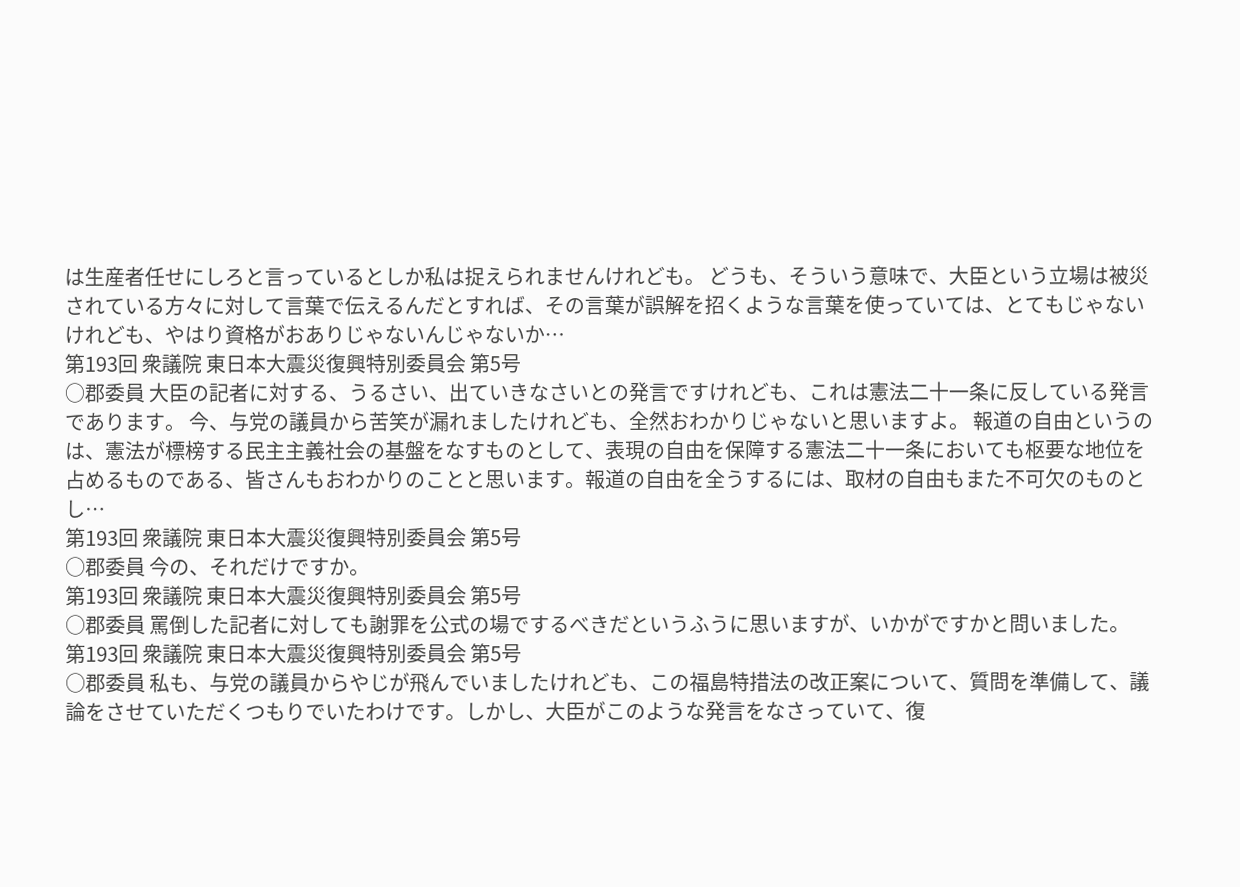は生産者任せにしろと言っているとしか私は捉えられませんけれども。 どうも、そういう意味で、大臣という立場は被災されている方々に対して言葉で伝えるんだとすれば、その言葉が誤解を招くような言葉を使っていては、とてもじゃないけれども、やはり資格がおありじゃないんじゃないか…
第193回 衆議院 東日本大震災復興特別委員会 第5号
○郡委員 大臣の記者に対する、うるさい、出ていきなさいとの発言ですけれども、これは憲法二十一条に反している発言であります。 今、与党の議員から苦笑が漏れましたけれども、全然おわかりじゃないと思いますよ。 報道の自由というのは、憲法が標榜する民主主義社会の基盤をなすものとして、表現の自由を保障する憲法二十一条においても枢要な地位を占めるものである、皆さんもおわかりのことと思います。報道の自由を全うするには、取材の自由もまた不可欠のものとし…
第193回 衆議院 東日本大震災復興特別委員会 第5号
○郡委員 今の、それだけですか。
第193回 衆議院 東日本大震災復興特別委員会 第5号
○郡委員 罵倒した記者に対しても謝罪を公式の場でするべきだというふうに思いますが、いかがですかと問いました。
第193回 衆議院 東日本大震災復興特別委員会 第5号
○郡委員 私も、与党の議員からやじが飛んでいましたけれども、この福島特措法の改正案について、質問を準備して、議論をさせていただくつもりでいたわけです。しかし、大臣がこのような発言をなさっていて、復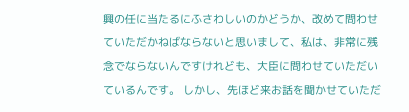興の任に当たるにふさわしいのかどうか、改めて問わせていただかねばならないと思いまして、私は、非常に残念でならないんですけれども、大臣に問わせていただいているんです。 しかし、先ほど来お話を聞かせていただ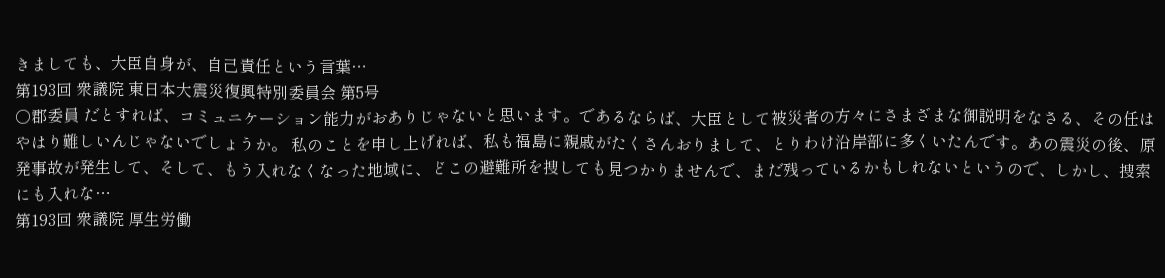きましても、大臣自身が、自己責任という言葉…
第193回 衆議院 東日本大震災復興特別委員会 第5号
○郡委員 だとすれば、コミュニケーション能力がおありじゃないと思います。であるならば、大臣として被災者の方々にさまざまな御説明をなさる、その任はやはり難しいんじゃないでしょうか。 私のことを申し上げれば、私も福島に親戚がたくさんおりまして、とりわけ沿岸部に多くいたんです。あの震災の後、原発事故が発生して、そして、もう入れなくなった地域に、どこの避難所を捜しても見つかりませんで、まだ残っているかもしれないというので、しかし、捜索にも入れな…
第193回 衆議院 厚生労働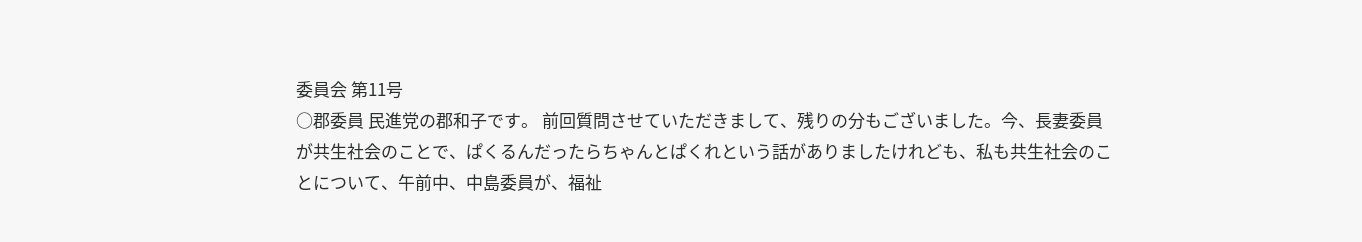委員会 第11号
○郡委員 民進党の郡和子です。 前回質問させていただきまして、残りの分もございました。今、長妻委員が共生社会のことで、ぱくるんだったらちゃんとぱくれという話がありましたけれども、私も共生社会のことについて、午前中、中島委員が、福祉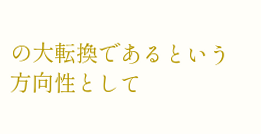の大転換であるという方向性として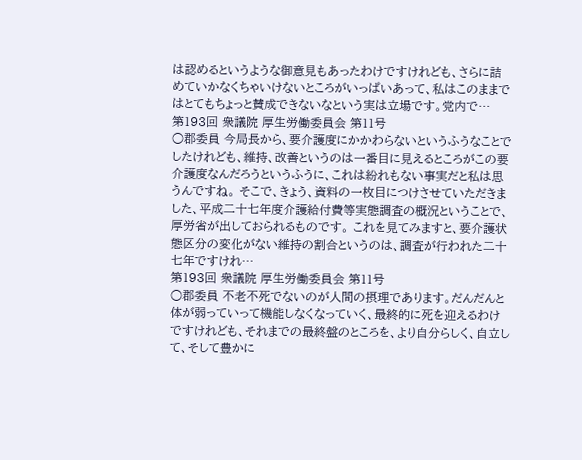は認めるというような御意見もあったわけですけれども、さらに詰めていかなくちゃいけないところがいっぱいあって、私はこのままではとてもちょっと賛成できないなという実は立場です。党内で…
第193回 衆議院 厚生労働委員会 第11号
○郡委員 今局長から、要介護度にかかわらないというふうなことでしたけれども、維持、改善というのは一番目に見えるところがこの要介護度なんだろうというふうに、これは紛れもない事実だと私は思うんですね。 そこで、きょう、資料の一枚目につけさせていただきました、平成二十七年度介護給付費等実態調査の概況ということで、厚労省が出しておられるものです。 これを見てみますと、要介護状態区分の変化がない維持の割合というのは、調査が行われた二十七年ですけれ…
第193回 衆議院 厚生労働委員会 第11号
○郡委員 不老不死でないのが人間の摂理であります。だんだんと体が弱っていって機能しなくなっていく、最終的に死を迎えるわけですけれども、それまでの最終盤のところを、より自分らしく、自立して、そして豊かに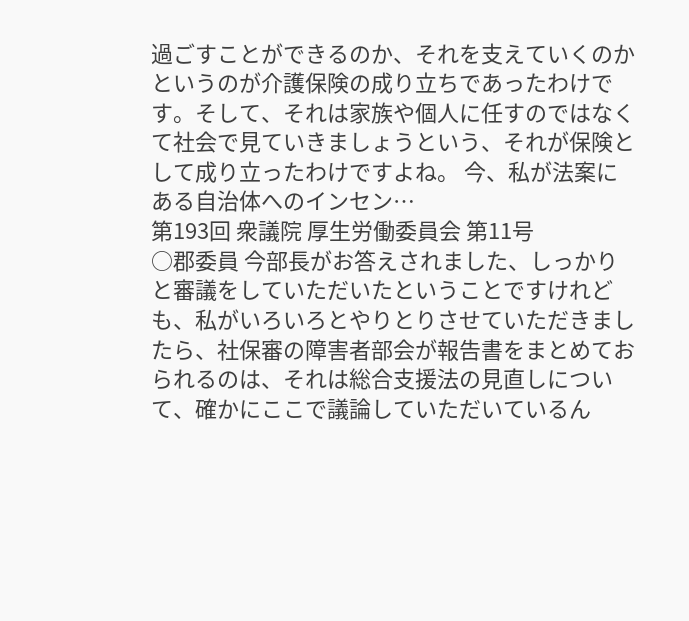過ごすことができるのか、それを支えていくのかというのが介護保険の成り立ちであったわけです。そして、それは家族や個人に任すのではなくて社会で見ていきましょうという、それが保険として成り立ったわけですよね。 今、私が法案にある自治体へのインセン…
第193回 衆議院 厚生労働委員会 第11号
○郡委員 今部長がお答えされました、しっかりと審議をしていただいたということですけれども、私がいろいろとやりとりさせていただきましたら、社保審の障害者部会が報告書をまとめておられるのは、それは総合支援法の見直しについて、確かにここで議論していただいているん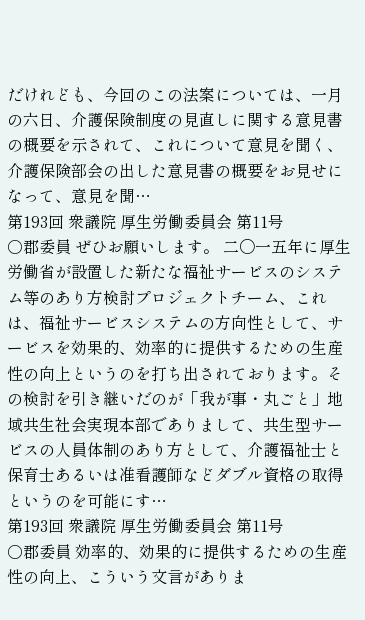だけれども、今回のこの法案については、一月の六日、介護保険制度の見直しに関する意見書の概要を示されて、これについて意見を聞く、介護保険部会の出した意見書の概要をお見せになって、意見を聞…
第193回 衆議院 厚生労働委員会 第11号
○郡委員 ぜひお願いします。 二〇一五年に厚生労働省が設置した新たな福祉サービスのシステム等のあり方検討プロジェクトチーム、これは、福祉サービスシステムの方向性として、サービスを効果的、効率的に提供するための生産性の向上というのを打ち出されております。その検討を引き継いだのが「我が事・丸ごと」地域共生社会実現本部でありまして、共生型サービスの人員体制のあり方として、介護福祉士と保育士あるいは准看護師などダブル資格の取得というのを可能にす…
第193回 衆議院 厚生労働委員会 第11号
○郡委員 効率的、効果的に提供するための生産性の向上、こういう文言がありま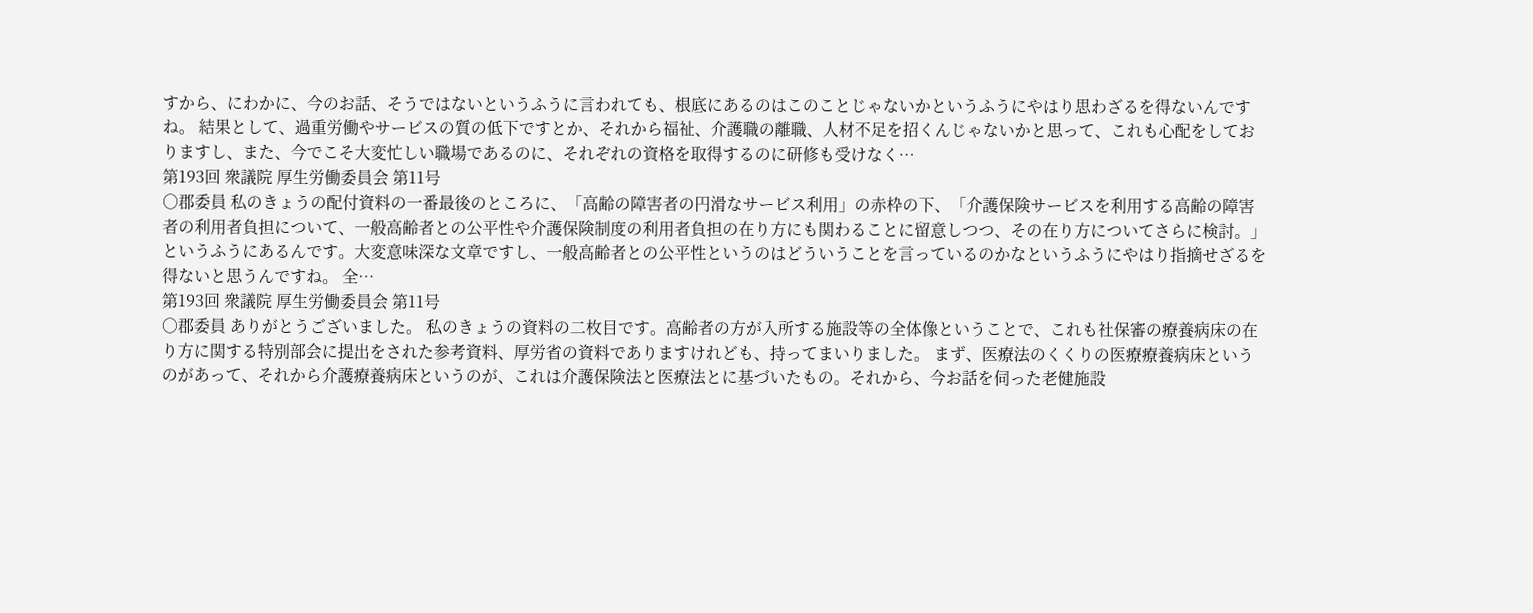すから、にわかに、今のお話、そうではないというふうに言われても、根底にあるのはこのことじゃないかというふうにやはり思わざるを得ないんですね。 結果として、過重労働やサービスの質の低下ですとか、それから福祉、介護職の離職、人材不足を招くんじゃないかと思って、これも心配をしておりますし、また、今でこそ大変忙しい職場であるのに、それぞれの資格を取得するのに研修も受けなく…
第193回 衆議院 厚生労働委員会 第11号
○郡委員 私のきょうの配付資料の一番最後のところに、「高齢の障害者の円滑なサービス利用」の赤枠の下、「介護保険サービスを利用する高齢の障害者の利用者負担について、一般高齢者との公平性や介護保険制度の利用者負担の在り方にも関わることに留意しつつ、その在り方についてさらに検討。」というふうにあるんです。大変意味深な文章ですし、一般高齢者との公平性というのはどういうことを言っているのかなというふうにやはり指摘せざるを得ないと思うんですね。 全…
第193回 衆議院 厚生労働委員会 第11号
○郡委員 ありがとうございました。 私のきょうの資料の二枚目です。高齢者の方が入所する施設等の全体像ということで、これも社保審の療養病床の在り方に関する特別部会に提出をされた参考資料、厚労省の資料でありますけれども、持ってまいりました。 まず、医療法のくくりの医療療養病床というのがあって、それから介護療養病床というのが、これは介護保険法と医療法とに基づいたもの。それから、今お話を伺った老健施設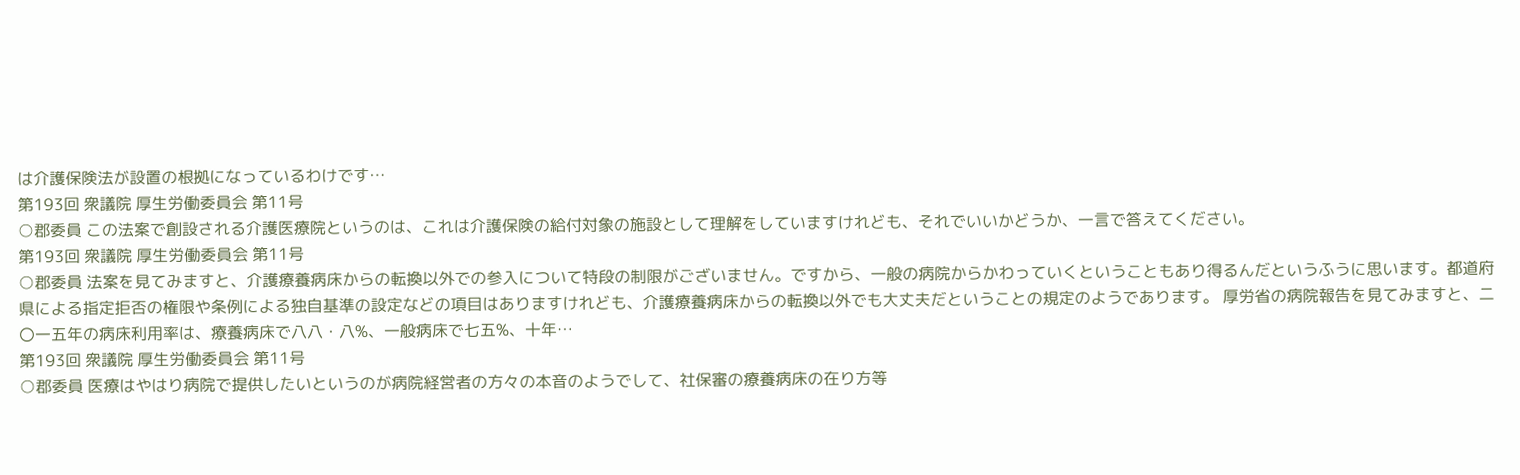は介護保険法が設置の根拠になっているわけです…
第193回 衆議院 厚生労働委員会 第11号
○郡委員 この法案で創設される介護医療院というのは、これは介護保険の給付対象の施設として理解をしていますけれども、それでいいかどうか、一言で答えてください。
第193回 衆議院 厚生労働委員会 第11号
○郡委員 法案を見てみますと、介護療養病床からの転換以外での参入について特段の制限がございません。ですから、一般の病院からかわっていくということもあり得るんだというふうに思います。都道府県による指定拒否の権限や条例による独自基準の設定などの項目はありますけれども、介護療養病床からの転換以外でも大丈夫だということの規定のようであります。 厚労省の病院報告を見てみますと、二〇一五年の病床利用率は、療養病床で八八・八%、一般病床で七五%、十年…
第193回 衆議院 厚生労働委員会 第11号
○郡委員 医療はやはり病院で提供したいというのが病院経営者の方々の本音のようでして、社保審の療養病床の在り方等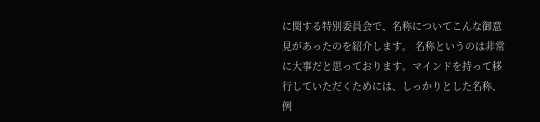に関する特別委員会で、名称についてこんな御意見があったのを紹介します。 名称というのは非常に大事だと思っております。マインドを持って移行していただくためには、しっかりとした名称、例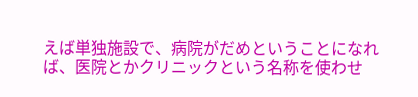えば単独施設で、病院がだめということになれば、医院とかクリニックという名称を使わせ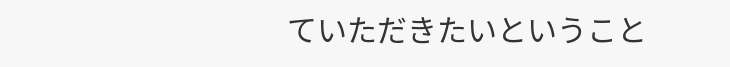ていただきたいということ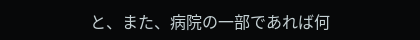と、また、病院の一部であれば何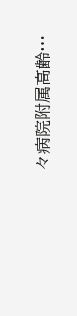々病院附属高齢…